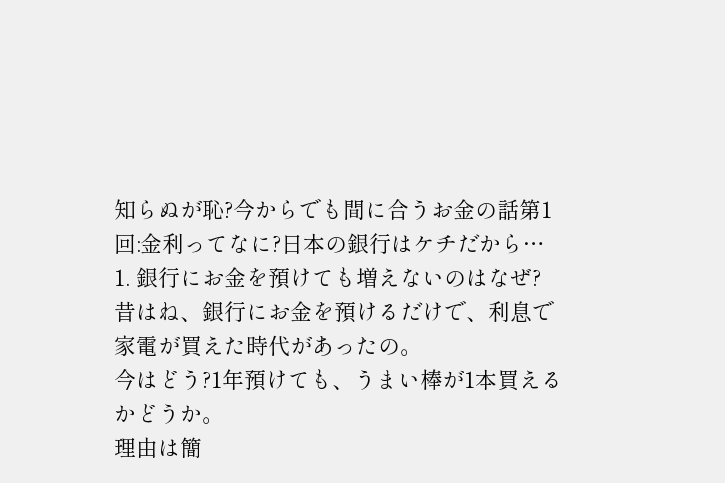知らぬが恥?今からでも間に合うお金の話第1回:金利ってなに?日本の銀行はケチだから…
1. 銀行にお金を預けても増えないのはなぜ?
昔はね、銀行にお金を預けるだけで、利息で家電が買えた時代があったの。
今はどう?1年預けても、うまい棒が1本買えるかどうか。
理由は簡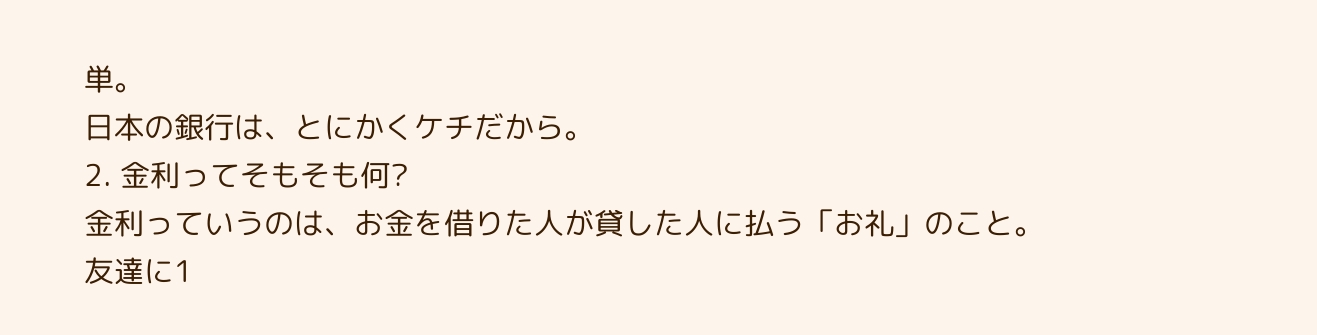単。
日本の銀行は、とにかくケチだから。
2. 金利ってそもそも何?
金利っていうのは、お金を借りた人が貸した人に払う「お礼」のこと。
友達に1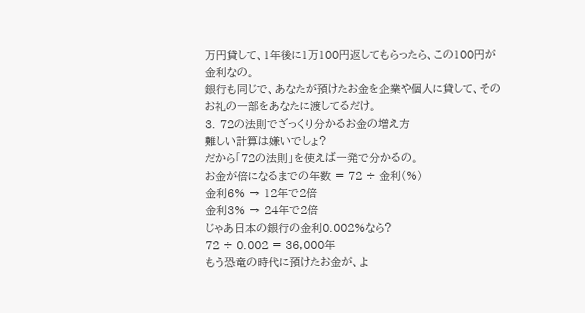万円貸して、1年後に1万100円返してもらったら、この100円が金利なの。
銀行も同じで、あなたが預けたお金を企業や個人に貸して、そのお礼の一部をあなたに渡してるだけ。
3. 72の法則でざっくり分かるお金の増え方
難しい計算は嫌いでしょ?
だから「72の法則」を使えば一発で分かるの。
お金が倍になるまでの年数 = 72 ÷ 金利(%)
金利6% → 12年で2倍
金利3% → 24年で2倍
じゃあ日本の銀行の金利0.002%なら?
72 ÷ 0.002 = 36,000年
もう恐竜の時代に預けたお金が、よ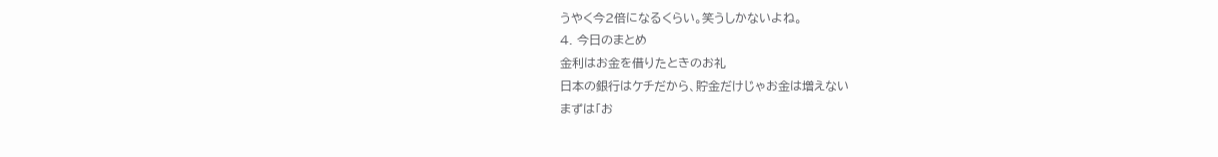うやく今2倍になるくらい。笑うしかないよね。
4. 今日のまとめ
金利はお金を借りたときのお礼
日本の銀行はケチだから、貯金だけじゃお金は増えない
まずは「お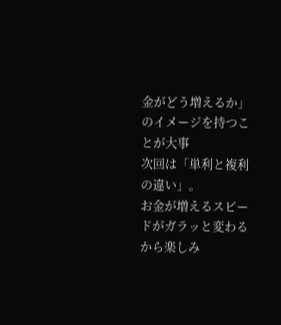金がどう増えるか」のイメージを持つことが大事
次回は「単利と複利の違い」。
お金が増えるスピードがガラッと変わるから楽しみ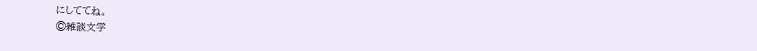にしててね。
©雑談文学